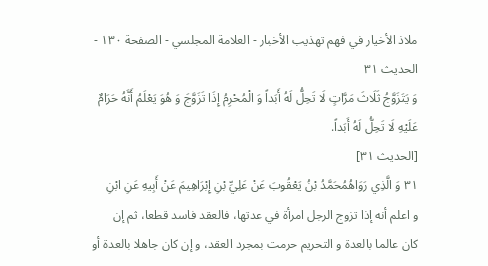ملاذ الأخيار في فهم تهذيب الأخبار - العلامة المجلسي - الصفحة ١٣٠ - الحديث ٣١
وَ يَتَزَوَّجُ ثَلَاثَ مَرَّاتٍ لَا تَحِلُّ لَهُ أَبَداً وَ الْمُحْرِمُ إِذَا تَزَوَّجَ وَ هُوَ يَعْلَمُ أَنَّهُ حَرَامٌ عَلَيْهِ لَا تَحِلُّ لَهُ أَبَداً.
[الحديث ٣١]
٣١ وَ الَّذِي رَوَاهُمُحَمَّدُ بْنُ يَعْقُوبَ عَنْ عَلِيِّ بْنِ إِبْرَاهِيمَ عَنْ أَبِيهِ عَنِ ابْنِ
و اعلم أنه إذا تزوج الرجل امرأة في عدتها، فالعقد فاسد قطعا، ثم إن
كان عالما بالعدة و التحريم حرمت بمجرد العقد، و إن كان جاهلا بالعدة أو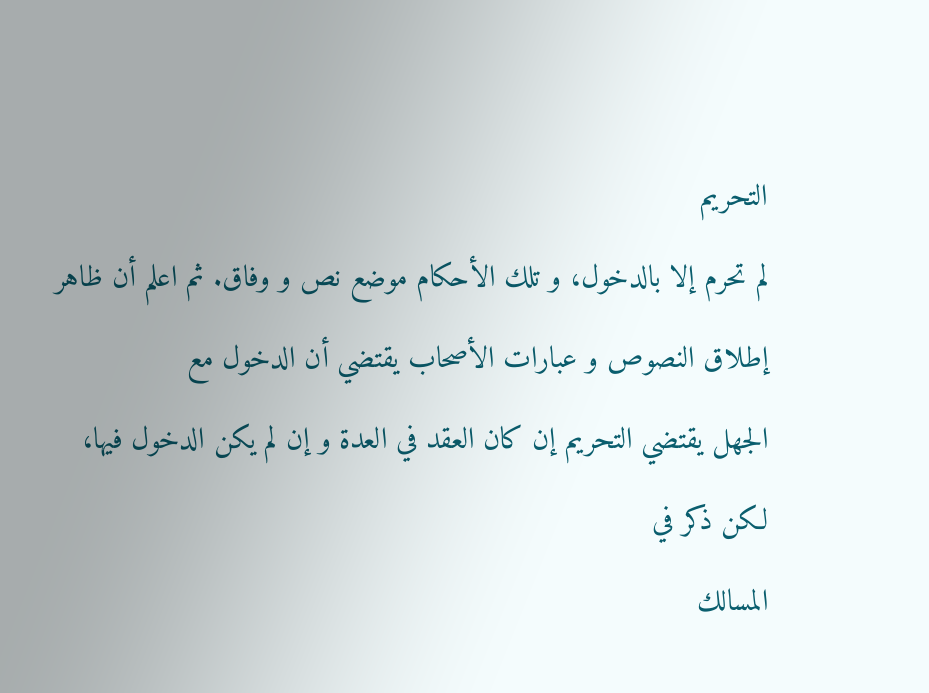التحريم
لم تحرم إلا بالدخول، و تلك الأحكام موضع نص و وفاق. ثم اعلم أن ظاهر إطلاق النصوص و عبارات الأصحاب يقتضي أن الدخول مع
الجهل يقتضي التحريم إن كان العقد في العدة و إن لم يكن الدخول فيها، لكن ذكر في
المسالك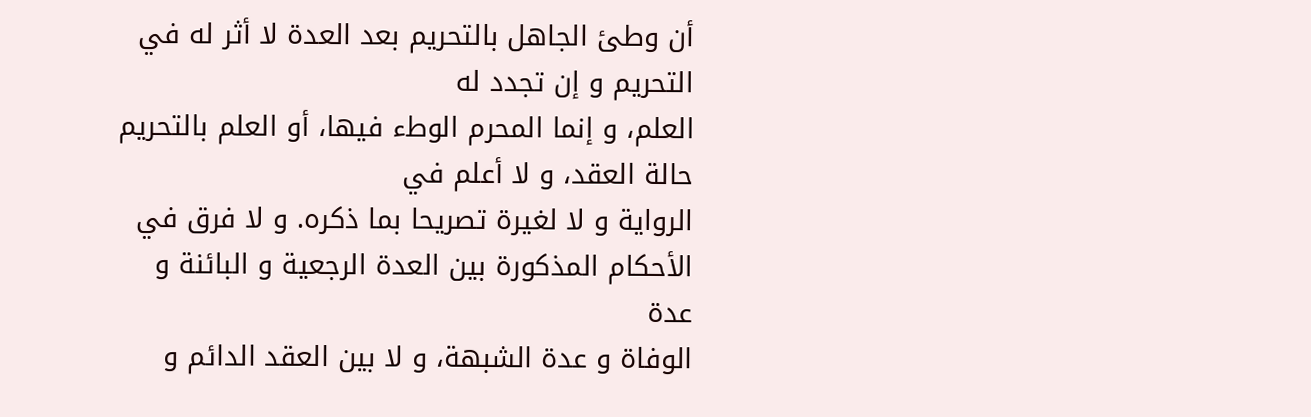أن وطئ الجاهل بالتحريم بعد العدة لا أثر له في التحريم و إن تجدد له
العلم، و إنما المحرم الوطء فيها، أو العلم بالتحريم حالة العقد، و لا أعلم في
الرواية و لا لغيرة تصريحا بما ذكره. و لا فرق في الأحكام المذكورة بين العدة الرجعية و البائنة و عدة
الوفاة و عدة الشبهة، و لا بين العقد الدائم و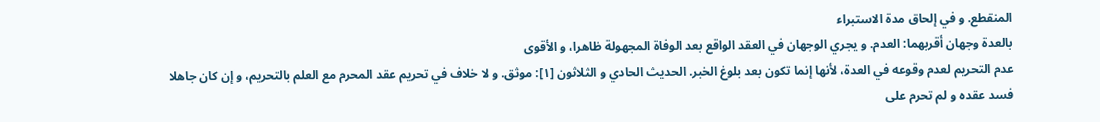المنقطع. و في إلحاق مدة الاستبراء
بالعدة وجهان أقربهما: العدم. و يجري الوجهان في العقد الواقع بعد الوفاة المجهولة ظاهرا، و الأقوى
عدم التحريم لعدم وقوعه في العدة، لأنها إنما تكون بعد بلوغ الخبر. الحديث الحادي و الثلاثون [١]: موثق. و لا خلاف في تحريم عقد المحرم مع العلم بالتحريم، و إن كان جاهلا
فسد عقده و لم تحرم على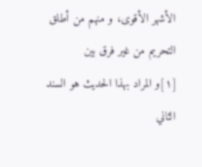الأشهر الأقوى، و منهم من أطلق التحريم من غير فرق بين
[١]و المراد بهذا الحديث هو السند الثاني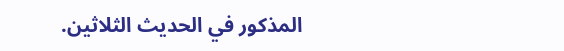المذكور في الحديث الثلاثين.